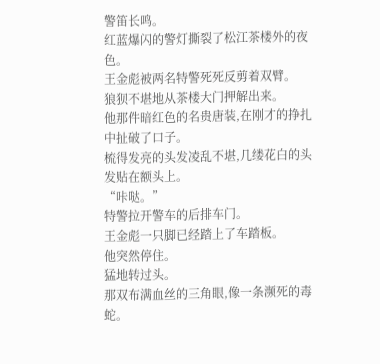警笛长鸣。
红蓝爆闪的警灯撕裂了松江茶楼外的夜色。
王金彪被两名特警死死反剪着双臂。
狼狈不堪地从茶楼大门押解出来。
他那件暗红色的名贵唐装,在刚才的挣扎中扯破了口子。
梳得发亮的头发凌乱不堪,几缕花白的头发贴在额头上。
“咔哒。”
特警拉开警车的后排车门。
王金彪一只脚已经踏上了车踏板。
他突然停住。
猛地转过头。
那双布满血丝的三角眼,像一条濒死的毒蛇。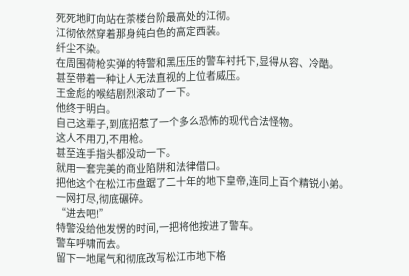死死地盯向站在茶楼台阶最高处的江彻。
江彻依然穿着那身纯白色的高定西装。
纤尘不染。
在周围荷枪实弹的特警和黑压压的警车衬托下,显得从容、冷酷。
甚至带着一种让人无法直视的上位者威压。
王金彪的喉结剧烈滚动了一下。
他终于明白。
自己这辈子,到底招惹了一个多么恐怖的现代合法怪物。
这人不用刀,不用枪。
甚至连手指头都没动一下。
就用一套完美的商业陷阱和法律借口。
把他这个在松江市盘踞了二十年的地下皇帝,连同上百个精锐小弟。
一网打尽,彻底碾碎。
“进去吧!”
特警没给他发愣的时间,一把将他按进了警车。
警车呼啸而去。
留下一地尾气和彻底改写松江市地下格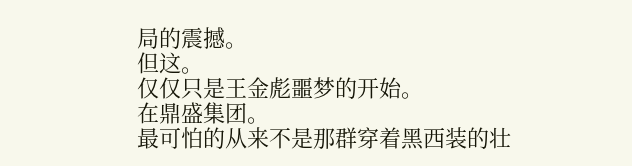局的震撼。
但这。
仅仅只是王金彪噩梦的开始。
在鼎盛集团。
最可怕的从来不是那群穿着黑西装的壮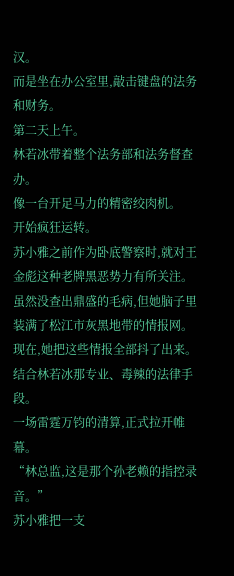汉。
而是坐在办公室里,敲击键盘的法务和财务。
第二天上午。
林若冰带着整个法务部和法务督查办。
像一台开足马力的精密绞肉机。
开始疯狂运转。
苏小雅之前作为卧底警察时,就对王金彪这种老牌黑恶势力有所关注。
虽然没查出鼎盛的毛病,但她脑子里装满了松江市灰黑地带的情报网。
现在,她把这些情报全部抖了出来。
结合林若冰那专业、毒辣的法律手段。
一场雷霆万钧的清算,正式拉开帷幕。
“林总监,这是那个孙老赖的指控录音。”
苏小雅把一支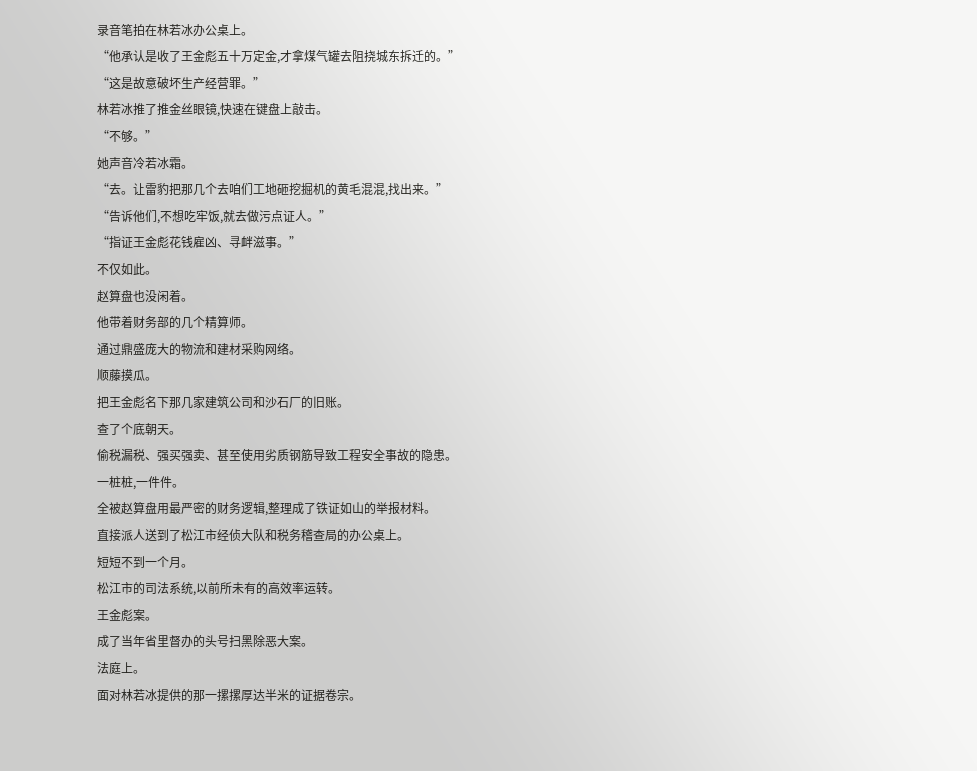录音笔拍在林若冰办公桌上。
“他承认是收了王金彪五十万定金,才拿煤气罐去阻挠城东拆迁的。”
“这是故意破坏生产经营罪。”
林若冰推了推金丝眼镜,快速在键盘上敲击。
“不够。”
她声音冷若冰霜。
“去。让雷豹把那几个去咱们工地砸挖掘机的黄毛混混,找出来。”
“告诉他们,不想吃牢饭,就去做污点证人。”
“指证王金彪花钱雇凶、寻衅滋事。”
不仅如此。
赵算盘也没闲着。
他带着财务部的几个精算师。
通过鼎盛庞大的物流和建材采购网络。
顺藤摸瓜。
把王金彪名下那几家建筑公司和沙石厂的旧账。
查了个底朝天。
偷税漏税、强买强卖、甚至使用劣质钢筋导致工程安全事故的隐患。
一桩桩,一件件。
全被赵算盘用最严密的财务逻辑,整理成了铁证如山的举报材料。
直接派人送到了松江市经侦大队和税务稽查局的办公桌上。
短短不到一个月。
松江市的司法系统,以前所未有的高效率运转。
王金彪案。
成了当年省里督办的头号扫黑除恶大案。
法庭上。
面对林若冰提供的那一摞摞厚达半米的证据卷宗。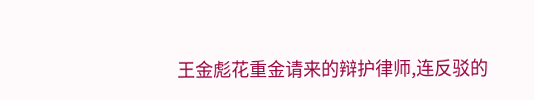王金彪花重金请来的辩护律师,连反驳的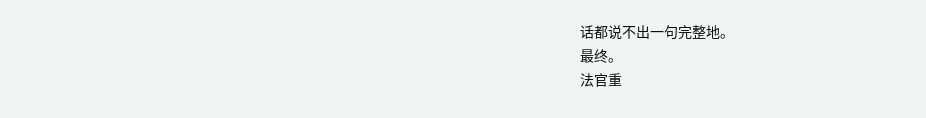话都说不出一句完整地。
最终。
法官重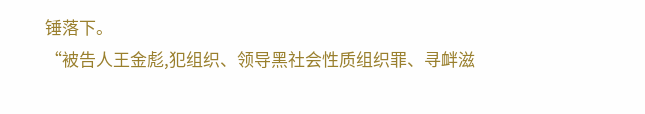锤落下。
“被告人王金彪,犯组织、领导黑社会性质组织罪、寻衅滋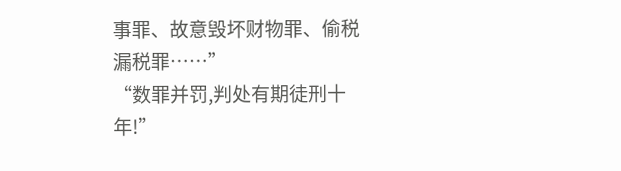事罪、故意毁坏财物罪、偷税漏税罪……”
“数罪并罚,判处有期徒刑十年!”